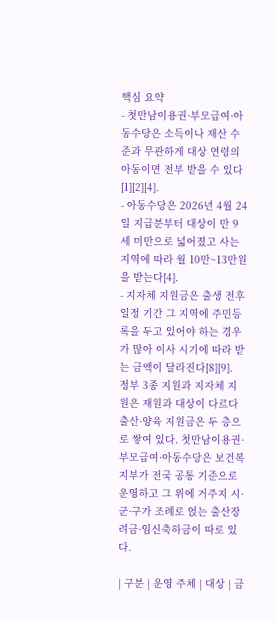핵심 요약
- 첫만남이용권·부모급여·아동수당은 소득이나 재산 수준과 무관하게 대상 연령의 아동이면 전부 받을 수 있다[1][2][4].
- 아동수당은 2026년 4월 24일 지급분부터 대상이 만 9세 미만으로 넓어졌고 사는 지역에 따라 월 10만~13만원을 받는다[4].
- 지자체 지원금은 출생 전후 일정 기간 그 지역에 주민등록을 두고 있어야 하는 경우가 많아 이사 시기에 따라 받는 금액이 달라진다[8][9].
정부 3종 지원과 지자체 지원은 재원과 대상이 다르다
출산·양육 지원금은 두 층으로 쌓여 있다. 첫만남이용권·부모급여·아동수당은 보건복지부가 전국 공통 기준으로 운영하고 그 위에 거주지 시·군·구가 조례로 얹는 출산장려금·임신축하금이 따로 있다.

| 구분 | 운영 주체 | 대상 | 금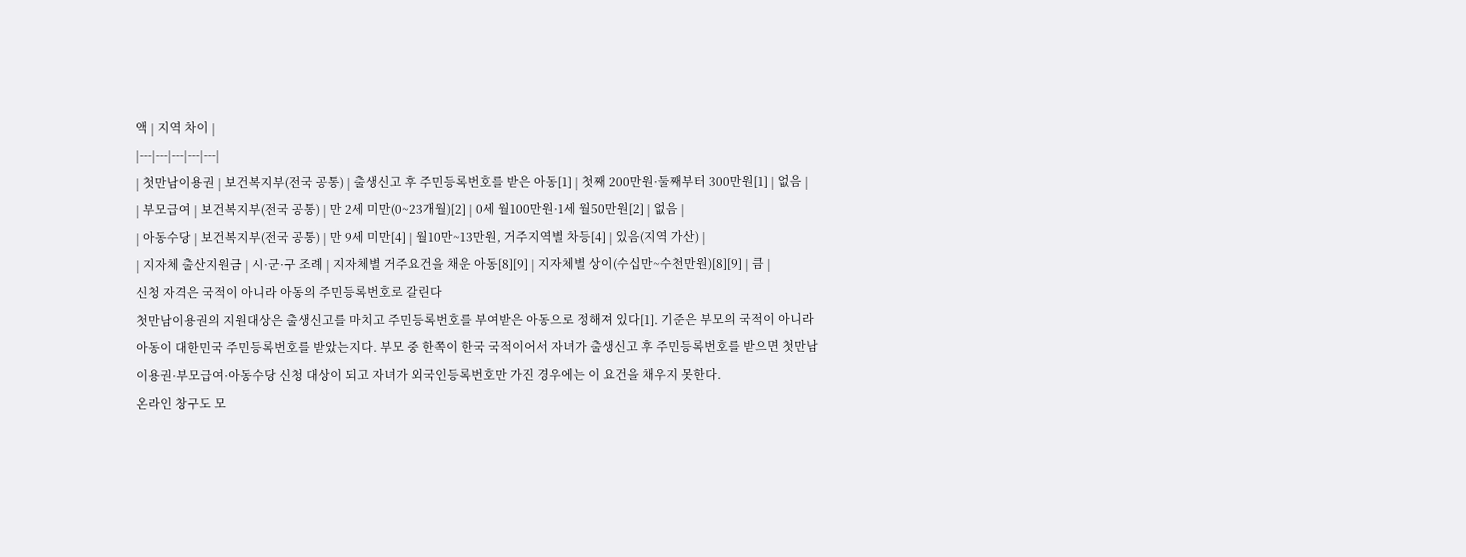액 | 지역 차이 |
|---|---|---|---|---|
| 첫만남이용권 | 보건복지부(전국 공통) | 출생신고 후 주민등록번호를 받은 아동[1] | 첫째 200만원·둘째부터 300만원[1] | 없음 |
| 부모급여 | 보건복지부(전국 공통) | 만 2세 미만(0~23개월)[2] | 0세 월100만원·1세 월50만원[2] | 없음 |
| 아동수당 | 보건복지부(전국 공통) | 만 9세 미만[4] | 월10만~13만원, 거주지역별 차등[4] | 있음(지역 가산) |
| 지자체 출산지원금 | 시·군·구 조례 | 지자체별 거주요건을 채운 아동[8][9] | 지자체별 상이(수십만~수천만원)[8][9] | 큼 |
신청 자격은 국적이 아니라 아동의 주민등록번호로 갈린다
첫만남이용권의 지원대상은 출생신고를 마치고 주민등록번호를 부여받은 아동으로 정해져 있다[1]. 기준은 부모의 국적이 아니라 아동이 대한민국 주민등록번호를 받았는지다. 부모 중 한쪽이 한국 국적이어서 자녀가 출생신고 후 주민등록번호를 받으면 첫만남이용권·부모급여·아동수당 신청 대상이 되고 자녀가 외국인등록번호만 가진 경우에는 이 요건을 채우지 못한다.
온라인 창구도 모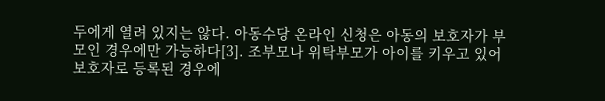두에게 열려 있지는 않다. 아동수당 온라인 신청은 아동의 보호자가 부모인 경우에만 가능하다[3]. 조부모나 위탁부모가 아이를 키우고 있어 보호자로 등록된 경우에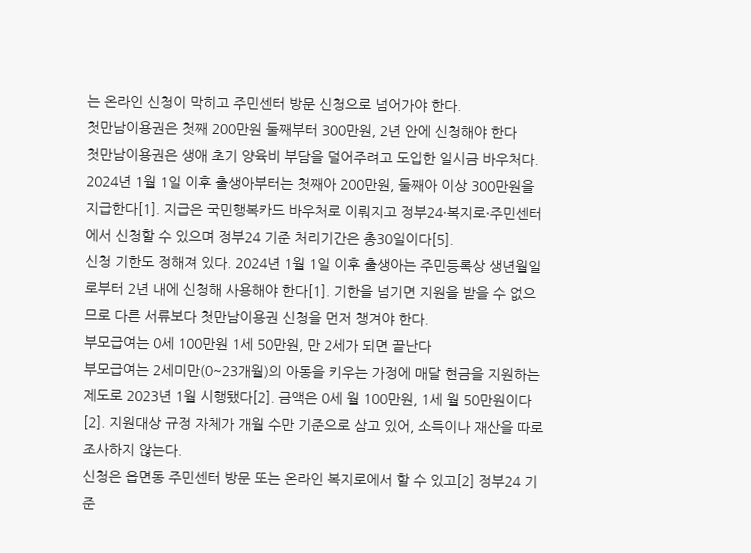는 온라인 신청이 막히고 주민센터 방문 신청으로 넘어가야 한다.
첫만남이용권은 첫째 200만원 둘째부터 300만원, 2년 안에 신청해야 한다
첫만남이용권은 생애 초기 양육비 부담을 덜어주려고 도입한 일시금 바우처다. 2024년 1월 1일 이후 출생아부터는 첫째아 200만원, 둘째아 이상 300만원을 지급한다[1]. 지급은 국민행복카드 바우처로 이뤄지고 정부24·복지로·주민센터에서 신청할 수 있으며 정부24 기준 처리기간은 총30일이다[5].
신청 기한도 정해져 있다. 2024년 1월 1일 이후 출생아는 주민등록상 생년월일로부터 2년 내에 신청해 사용해야 한다[1]. 기한을 넘기면 지원을 받을 수 없으므로 다른 서류보다 첫만남이용권 신청을 먼저 챙겨야 한다.
부모급여는 0세 100만원 1세 50만원, 만 2세가 되면 끝난다
부모급여는 2세미만(0~23개월)의 아동을 키우는 가정에 매달 현금을 지원하는 제도로 2023년 1월 시행됐다[2]. 금액은 0세 월 100만원, 1세 월 50만원이다[2]. 지원대상 규정 자체가 개월 수만 기준으로 삼고 있어, 소득이나 재산을 따로 조사하지 않는다.
신청은 읍면동 주민센터 방문 또는 온라인 복지로에서 할 수 있고[2] 정부24 기준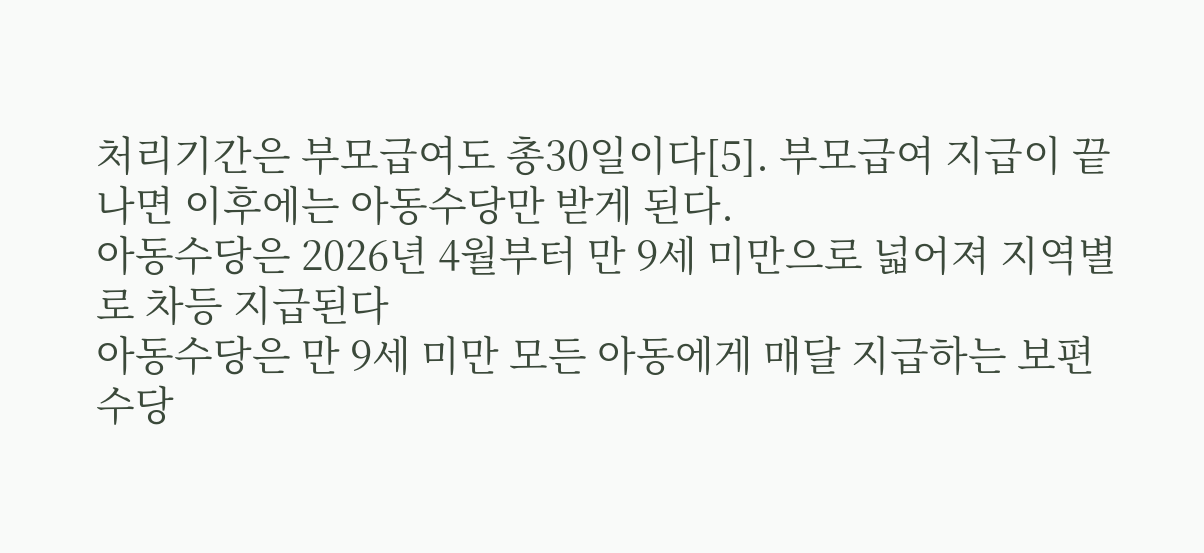처리기간은 부모급여도 총30일이다[5]. 부모급여 지급이 끝나면 이후에는 아동수당만 받게 된다.
아동수당은 2026년 4월부터 만 9세 미만으로 넓어져 지역별로 차등 지급된다
아동수당은 만 9세 미만 모든 아동에게 매달 지급하는 보편 수당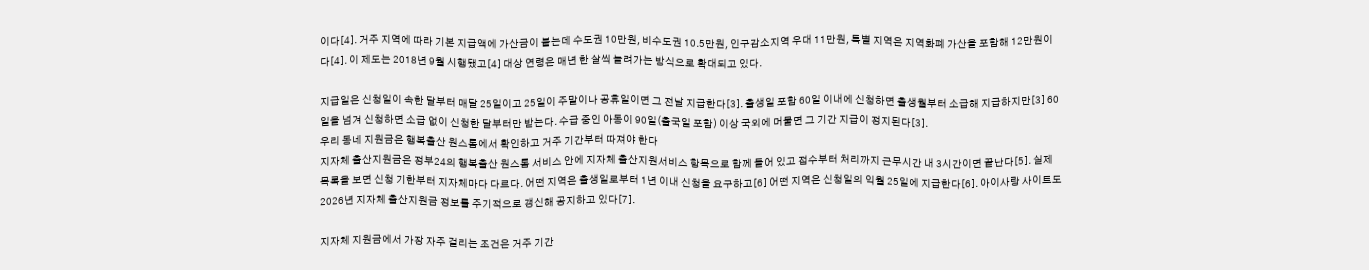이다[4]. 거주 지역에 따라 기본 지급액에 가산금이 붙는데 수도권 10만원, 비수도권 10.5만원, 인구감소지역 우대 11만원, 특별 지역은 지역화폐 가산을 포함해 12만원이다[4]. 이 제도는 2018년 9월 시행됐고[4] 대상 연령은 매년 한 살씩 늘려가는 방식으로 확대되고 있다.

지급일은 신청일이 속한 달부터 매달 25일이고 25일이 주말이나 공휴일이면 그 전날 지급한다[3]. 출생일 포함 60일 이내에 신청하면 출생월부터 소급해 지급하지만[3] 60일을 넘겨 신청하면 소급 없이 신청한 달부터만 받는다. 수급 중인 아동이 90일(출국일 포함) 이상 국외에 머물면 그 기간 지급이 정지된다[3].
우리 동네 지원금은 행복출산 원스톱에서 확인하고 거주 기간부터 따져야 한다
지자체 출산지원금은 정부24의 행복출산 원스톱 서비스 안에 지자체 출산지원서비스 항목으로 함께 들어 있고 접수부터 처리까지 근무시간 내 3시간이면 끝난다[5]. 실제 목록을 보면 신청 기한부터 지자체마다 다르다. 어떤 지역은 출생일로부터 1년 이내 신청을 요구하고[6] 어떤 지역은 신청일의 익월 25일에 지급한다[6]. 아이사랑 사이트도 2026년 지자체 출산지원금 정보를 주기적으로 갱신해 공지하고 있다[7].

지자체 지원금에서 가장 자주 걸리는 조건은 거주 기간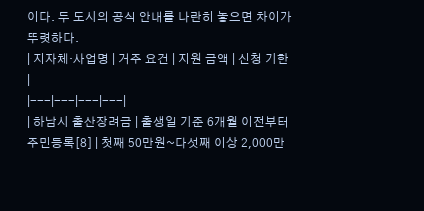이다. 두 도시의 공식 안내를 나란히 놓으면 차이가 뚜렷하다.
| 지자체·사업명 | 거주 요건 | 지원 금액 | 신청 기한 |
|---|---|---|---|
| 하남시 출산장려금 | 출생일 기준 6개월 이전부터 주민등록[8] | 첫째 50만원~다섯째 이상 2,000만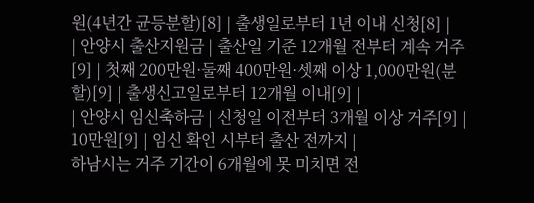원(4년간 균등분할)[8] | 출생일로부터 1년 이내 신청[8] |
| 안양시 출산지원금 | 출산일 기준 12개월 전부터 계속 거주[9] | 첫째 200만원·둘째 400만원·셋째 이상 1,000만원(분할)[9] | 출생신고일로부터 12개월 이내[9] |
| 안양시 임신축하금 | 신청일 이전부터 3개월 이상 거주[9] | 10만원[9] | 임신 확인 시부터 출산 전까지 |
하남시는 거주 기간이 6개월에 못 미치면 전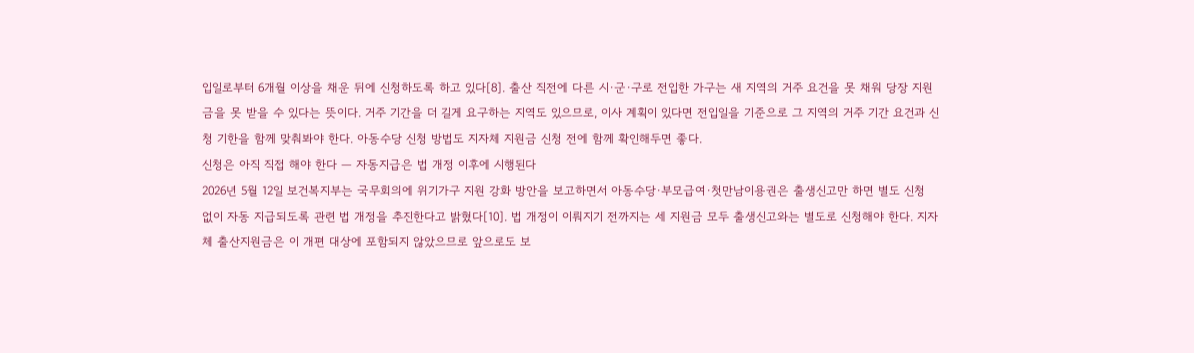입일로부터 6개월 이상을 채운 뒤에 신청하도록 하고 있다[8]. 출산 직전에 다른 시·군·구로 전입한 가구는 새 지역의 거주 요건을 못 채워 당장 지원금을 못 받을 수 있다는 뜻이다. 거주 기간을 더 길게 요구하는 지역도 있으므로, 이사 계획이 있다면 전입일을 기준으로 그 지역의 거주 기간 요건과 신청 기한을 함께 맞춰봐야 한다. 아동수당 신청 방법도 지자체 지원금 신청 전에 함께 확인해두면 좋다.
신청은 아직 직접 해야 한다 — 자동지급은 법 개정 이후에 시행된다
2026년 5월 12일 보건복지부는 국무회의에 위기가구 지원 강화 방안을 보고하면서 아동수당·부모급여·첫만남이용권은 출생신고만 하면 별도 신청 없이 자동 지급되도록 관련 법 개정을 추진한다고 밝혔다[10]. 법 개정이 이뤄지기 전까지는 세 지원금 모두 출생신고와는 별도로 신청해야 한다. 지자체 출산지원금은 이 개편 대상에 포함되지 않았으므로 앞으로도 보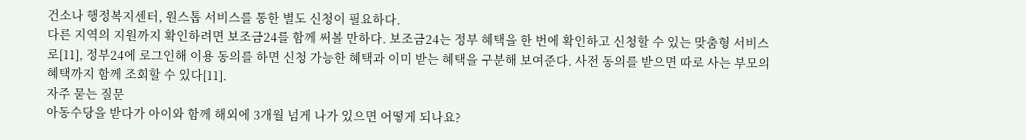건소나 행정복지센터, 원스톱 서비스를 통한 별도 신청이 필요하다.
다른 지역의 지원까지 확인하려면 보조금24를 함께 써볼 만하다. 보조금24는 정부 혜택을 한 번에 확인하고 신청할 수 있는 맞춤형 서비스로[11], 정부24에 로그인해 이용 동의를 하면 신청 가능한 혜택과 이미 받는 혜택을 구분해 보여준다. 사전 동의를 받으면 따로 사는 부모의 혜택까지 함께 조회할 수 있다[11].
자주 묻는 질문
아동수당을 받다가 아이와 함께 해외에 3개월 넘게 나가 있으면 어떻게 되나요?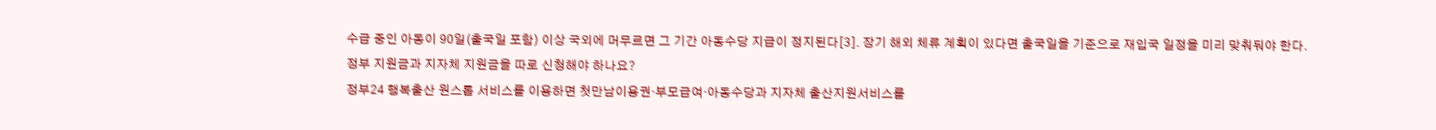수급 중인 아동이 90일(출국일 포함) 이상 국외에 머무르면 그 기간 아동수당 지급이 정지된다[3]. 장기 해외 체류 계획이 있다면 출국일을 기준으로 재입국 일정을 미리 맞춰둬야 한다.
정부 지원금과 지자체 지원금을 따로 신청해야 하나요?
정부24 행복출산 원스톱 서비스를 이용하면 첫만남이용권·부모급여·아동수당과 지자체 출산지원서비스를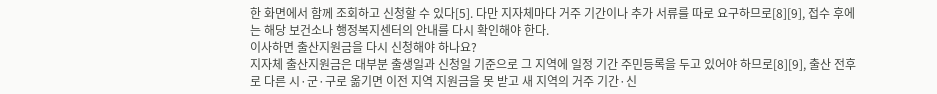한 화면에서 함께 조회하고 신청할 수 있다[5]. 다만 지자체마다 거주 기간이나 추가 서류를 따로 요구하므로[8][9], 접수 후에는 해당 보건소나 행정복지센터의 안내를 다시 확인해야 한다.
이사하면 출산지원금을 다시 신청해야 하나요?
지자체 출산지원금은 대부분 출생일과 신청일 기준으로 그 지역에 일정 기간 주민등록을 두고 있어야 하므로[8][9], 출산 전후로 다른 시·군·구로 옮기면 이전 지역 지원금을 못 받고 새 지역의 거주 기간·신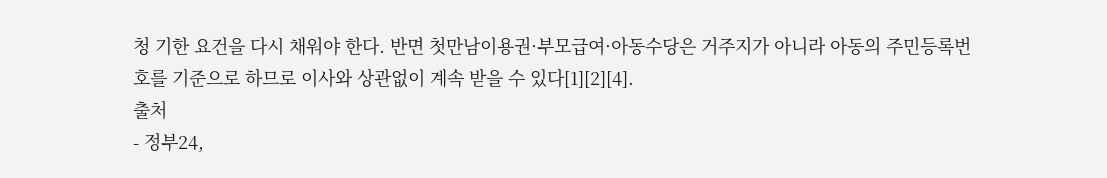청 기한 요건을 다시 채워야 한다. 반면 첫만남이용권·부모급여·아동수당은 거주지가 아니라 아동의 주민등록번호를 기준으로 하므로 이사와 상관없이 계속 받을 수 있다[1][2][4].
출처
- 정부24,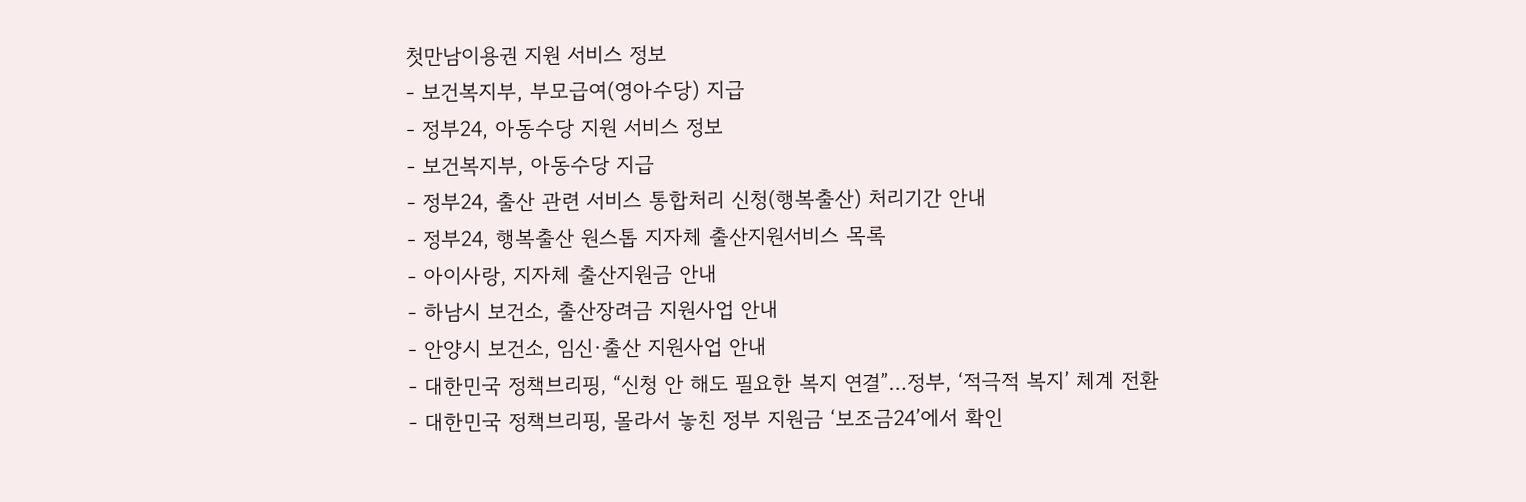첫만남이용권 지원 서비스 정보
- 보건복지부, 부모급여(영아수당) 지급
- 정부24, 아동수당 지원 서비스 정보
- 보건복지부, 아동수당 지급
- 정부24, 출산 관련 서비스 통합처리 신청(행복출산) 처리기간 안내
- 정부24, 행복출산 원스톱 지자체 출산지원서비스 목록
- 아이사랑, 지자체 출산지원금 안내
- 하남시 보건소, 출산장려금 지원사업 안내
- 안양시 보건소, 임신·출산 지원사업 안내
- 대한민국 정책브리핑, “신청 안 해도 필요한 복지 연결”…정부, ‘적극적 복지’ 체계 전환
- 대한민국 정책브리핑, 몰라서 놓친 정부 지원금 ‘보조금24’에서 확인